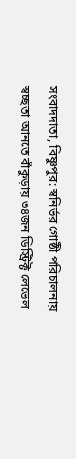সংবাদদাতা, বিষ্ণুপুর: স্বনির্ভর গোষ্ঠী পরিচালনায় স্বচ্ছতা আনতে বাঁকুড়ায় ৩৪জন ডিস্ট্রিক্ট লেভেল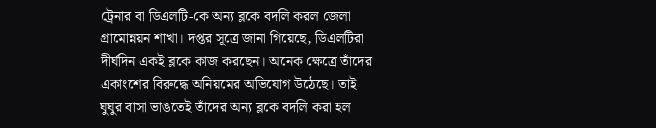ট্রেনার বা ডিএলটি-কে অন্য ব্লকে বদলি করল জেলা গ্রামোন্নয়ন শাখা। দপ্তর সূত্রে জানা গিয়েছে, ডিএলটিরা দীর্ঘদিন একই ব্লকে কাজ করছেন। অনেক ক্ষেত্রে তাঁদের একাংশের বিরুদ্ধে অনিয়মের অভিযোগ উঠেছে। তাই ঘুঘুর বাসা ভাঙতেই তাঁদের অন্য ব্লকে বদলি করা হল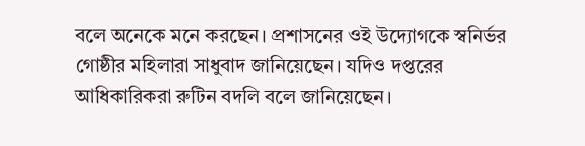বলে অনেকে মনে করছেন। প্রশাসনের ওই উদ্যোগকে স্বনির্ভর গোষ্ঠীর মহিলারা সাধুবাদ জানিয়েছেন। যদিও দপ্তরের আধিকারিকরা রুটিন বদলি বলে জানিয়েছেন।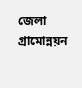জেলা গ্রামোন্নয়ন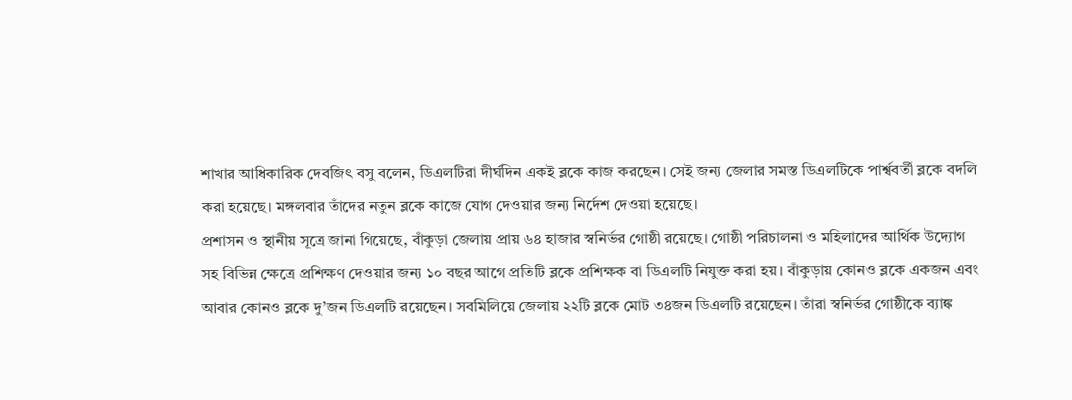শাখার আধিকারিক দেবজিৎ বসু বলেন, ডিএলটিরা দীর্ঘদিন একই ব্লকে কাজ করছেন। সেই জন্য জেলার সমস্ত ডিএলটিকে পার্শ্ববর্তী ব্লকে বদলি করা হয়েছে। মঙ্গলবার তাঁদের নতুন ব্লকে কাজে যোগ দেওয়ার জন্য নির্দেশ দেওয়া হয়েছে।
প্রশাসন ও স্থানীয় সূত্রে জানা গিয়েছে, বাঁকুড়া জেলায় প্রায় ৬৪ হাজার স্বনির্ভর গোষ্ঠী রয়েছে। গোষ্ঠী পরিচালনা ও মহিলাদের আর্থিক উদ্যোগ সহ বিভিন্ন ক্ষেত্রে প্রশিক্ষণ দেওয়ার জন্য ১০ বছর আগে প্রতিটি ব্লকে প্রশিক্ষক বা ডিএলটি নিযুক্ত করা হয়। বাঁকুড়ায় কোনও ব্লকে একজন এবং আবার কোনও ব্লকে দু’জন ডিএলটি রয়েছেন। সবমিলিয়ে জেলায় ২২টি ব্লকে মোট ৩৪জন ডিএলটি রয়েছেন। তাঁরা স্বনির্ভর গোষ্ঠীকে ব্যাঙ্ক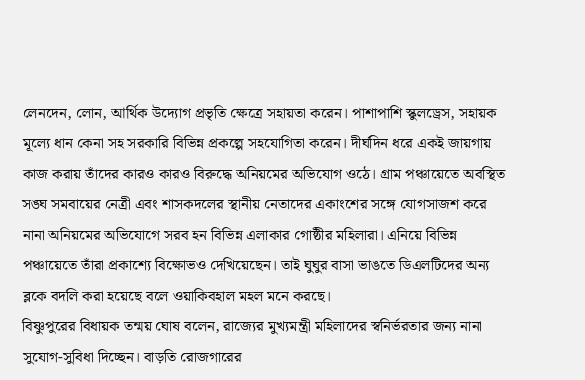লেনদেন, লোন, আর্থিক উদ্যোগ প্রভৃতি ক্ষেত্রে সহায়তা করেন। পাশাপাশি স্কুলড্রেস, সহায়ক মূল্যে ধান কেনা সহ সরকারি বিভিন্ন প্রকল্পে সহযোগিতা করেন। দীর্ঘদিন ধরে একই জায়গায় কাজ করায় তাঁদের কারও কারও বিরুদ্ধে অনিয়মের অভিযোগ ওঠে। গ্রাম পঞ্চায়েতে অবস্থিত সঙ্ঘ সমবায়ের নেত্রী এবং শাসকদলের স্থানীয় নেতাদের একাংশের সঙ্গে যোগসাজশ করে নানা অনিয়মের অভিযোগে সরব হন বিভিন্ন এলাকার গোষ্ঠীর মহিলারা। এনিয়ে বিভিন্ন পঞ্চায়েতে তাঁরা প্রকাশ্যে বিক্ষোভও দেখিয়েছেন। তাই ঘুঘুর বাসা ভাঙতে ডিএলটিদের অন্য ব্লকে বদলি করা হয়েছে বলে ওয়াকিবহাল মহল মনে করছে।
বিষ্ণুপুরের বিধায়ক তন্ময় ঘোষ বলেন, রাজ্যের মুখ্যমন্ত্রী মহিলাদের স্বনির্ভরতার জন্য নানা সুযোগ-সুবিধা দিচ্ছেন। বাড়তি রোজগারের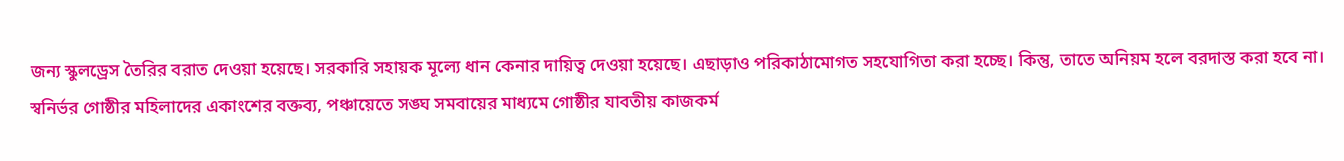জন্য স্কুলড্রেস তৈরির বরাত দেওয়া হয়েছে। সরকারি সহায়ক মূল্যে ধান কেনার দায়িত্ব দেওয়া হয়েছে। এছাড়াও পরিকাঠামোগত সহযোগিতা করা হচ্ছে। কিন্তু, তাতে অনিয়ম হলে বরদাস্ত করা হবে না।
স্বনির্ভর গোষ্ঠীর মহিলাদের একাংশের বক্তব্য, পঞ্চায়েতে সঙ্ঘ সমবায়ের মাধ্যমে গোষ্ঠীর যাবতীয় কাজকর্ম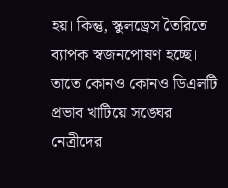হয়। কিন্তু, স্কুলড্রেস তৈরিতে ব্যাপক স্বজনপোষণ হচ্ছে। তাতে কোনও কোনও ডিএলটি প্রভাব খাটিয়ে সঙ্ঘের নেত্রীদের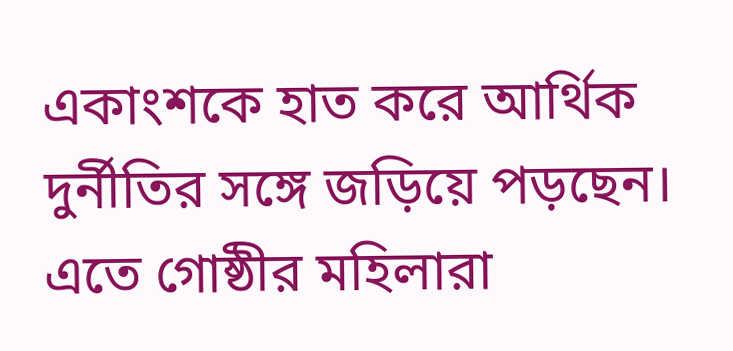একাংশকে হাত করে আর্থিক দুর্নীতির সঙ্গে জড়িয়ে পড়ছেন। এতে গোষ্ঠীর মহিলারা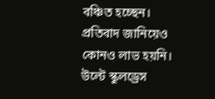বঞ্চিত হচ্ছেন। প্রতিবাদ জানিয়েও কোনও লাভ হয়নি। উল্টে স্কুলড্রেস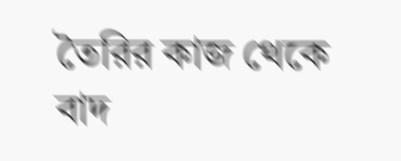তৈরির কাজ থেকে বাদ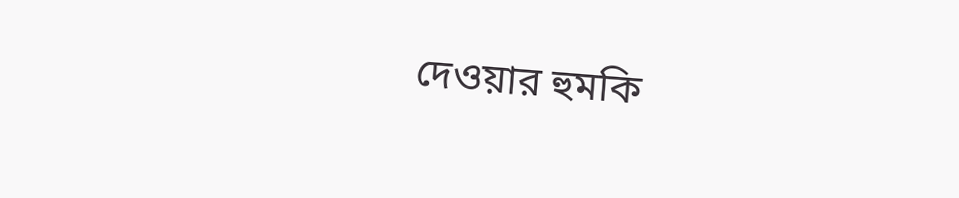দেওয়ার হুমকি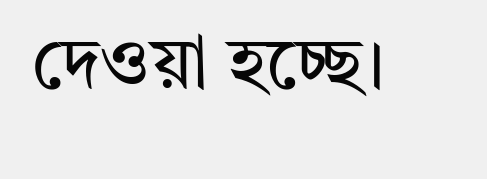দেওয়া হচ্ছে।